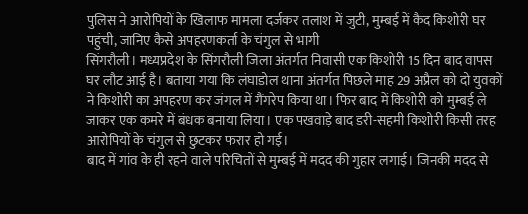पुलिस ने आरोपियों के खिलाफ मामला दर्जकर तलाश में जुटी, मुम्बई में कैद किशोरी घर पहुंची, जानिए कैसे अपहरणकर्ता के चंगुल से भागी
सिंगरौली। मध्यप्रदेश के सिंगरौली जिला अंतर्गत निवासी एक किशोरी 15 दिन बाद वापस घर लौट आई है। बताया गया कि लंघाडोल थाना अंतर्गत पिछले माह 29 अप्रैल को दो युवकों ने किशोरी का अपहरण कर जंगल में गैंगरेप किया था। फिर बाद में किशोरी को मुम्बई ले जाकर एक कमरे में बंधक बनाया लिया। एक पखवाड़े बाद डरी-सहमी किशोरी किसी तरह आरोपियों के चंगुल से छुटकर फरार हो गई।
बाद में गांव के ही रहने वाले परिचितों से मुम्बई में मदद की गुहार लगाई। जिनकी मदद से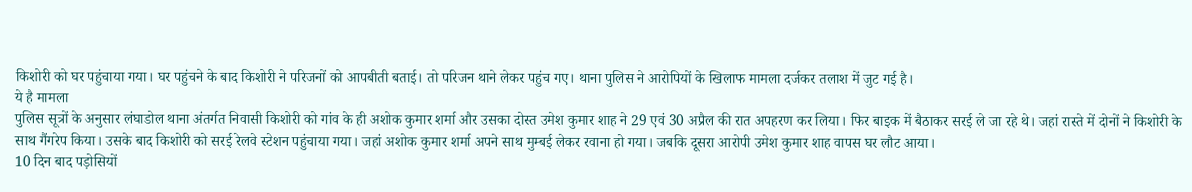किशोरी को घर पहुंचाया गया। घर पहुंचने के बाद किशोरी ने परिजनों को आपबीती बताई। तो परिजन थाने लेकर पहुंच गए। थाना पुलिस ने आरोपियों के खिलाफ मामला दर्जकर तलाश में जुट गई है।
ये है मामला
पुलिस सूत्रों के अनुसार लंघाडोल थाना अंतर्गत निवासी किशोरी को गांव के ही अशोक कुमार शर्मा और उसका दोस्त उमेश कुमार शाह ने 29 एवं 30 अप्रैल की रात अपहरण कर लिया। फिर बाइक में बैठाकर सरई ले जा रहे थे। जहां रास्ते में दोनों ने किशोरी के साथ गैंगरेप किया। उसके बाद किशोरी को सरई रेलवे स्टेशन पहुंचाया गया। जहां अशोक कुमार शर्मा अपने साथ मुम्बई लेकर रवाना हो गया। जबकि दूसरा आरोपी उमेश कुमार शाह वापस घर लौट आया।
10 दिन बाद पड़ोसियों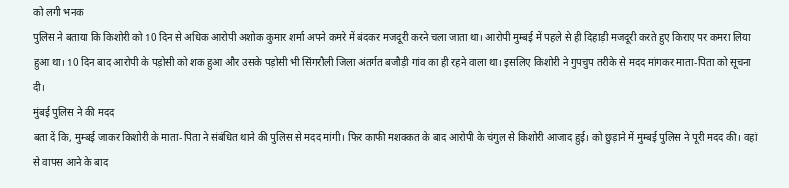को लगी भनक
पुलिस ने बताया कि किशोरी को 10 दिन से अधिक आरोपी अशोक कुमार शर्मा अपने कमरे में बंदकर मजदूरी करने चला जाता था। आरोपी मुम्बई में पहले से ही दिहाड़ी मजदूरी करते हुए किराए पर कमरा लिया हुआ था। 10 दिन बाद आरोपी के पड़ोसी को शक हुआ और उसके पड़ोसी भी सिंगरौली जिला अंतर्गत बजौड़ी गांव का ही रहने वाला था। इसलिए किशोरी ने गुपचुप तरीके से मदद मांगकर माता-पिता को सूचना दी।
मुंबई पुलिस ने की मदद
बता दें कि, मुम्बई जाकर किशोरी के माता-पिता ने संबंधित थाने की पुलिस से मदद मांगी। फिर काफी मशक्कत के बाद आरोपी के चंगुल से किशोरी आजाद हुई। को छुड़ाने में मुम्बई पुलिस ने पूरी मदद की। वहां से वापस आने के बाद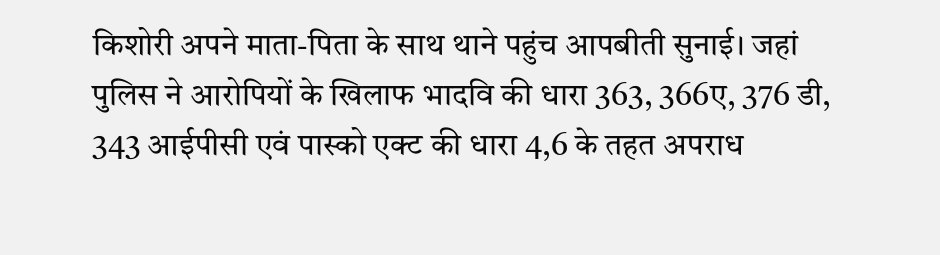किशोरी अपने माता-पिता के साथ थाने पहुंच आपबीती सुनाई। जहां पुलिस ने आरोपियों के खिलाफ भादवि की धारा 363, 366ए, 376 डी, 343 आईपीसी एवं पास्को एक्ट की धारा 4,6 के तहत अपराध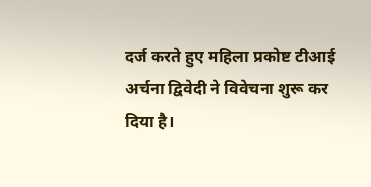दर्ज करते हुए महिला प्रकोष्ट टीआई अर्चना द्विवेदी ने विवेचना शुरू कर दिया है।